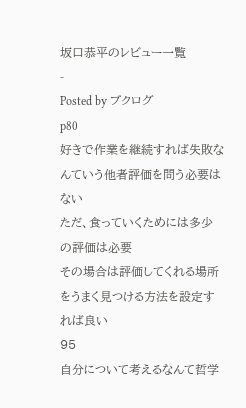坂口恭平のレビュー一覧
-
Posted by ブクログ
p80
好きで作業を継続すれば失敗なんていう他者評価を問う必要はない
ただ、食っていくためには多少の評価は必要
その場合は評価してくれる場所をうまく見つける方法を設定すれば良い
95
自分について考えるなんて哲学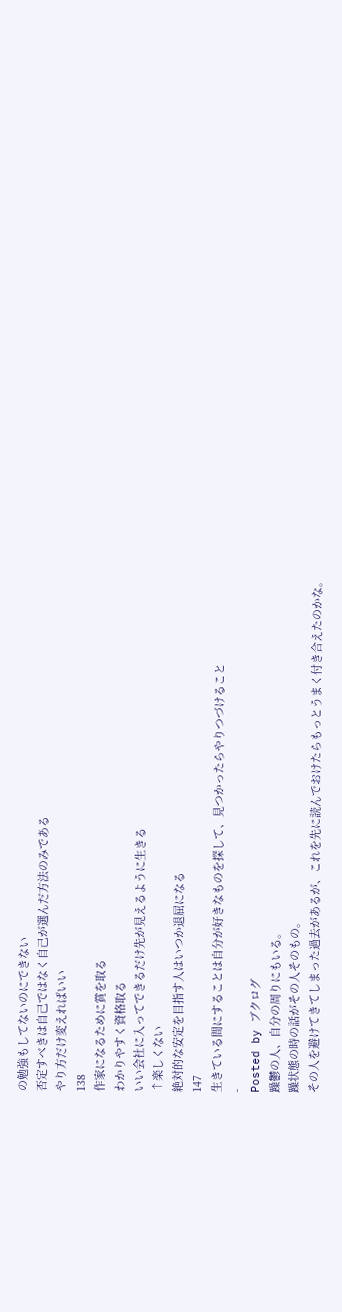の勉強もしてないのにできない
否定すべきは自己ではなく自己が選んだ方法のみである
やり方だけ変えればいい
138
作家になるために賞を取る
わかりやすく資格取る
いい会社に入ってできるだけ先が見えるように生きる
↑楽しくない
絶対的な安定を目指す人はいつか退屈になる
147
生きている間にすることは自分が好きなものを探して、見つかったらやりつづけること
-
Posted by ブクログ
躁鬱の人、自分の周りにもいる。
躁状態の時の話がその人そのもの。
その人を避けてきてしまった過去があるが、これを先に読んでおけたらもっとうまく付き合えたのかな。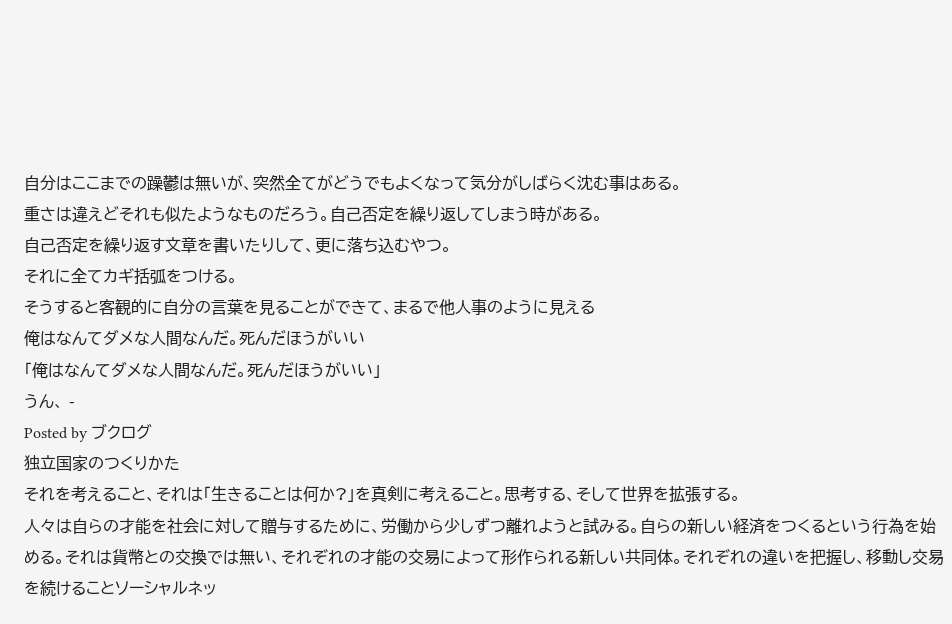自分はここまでの躁鬱は無いが、突然全てがどうでもよくなって気分がしばらく沈む事はある。
重さは違えどそれも似たようなものだろう。自己否定を繰り返してしまう時がある。
自己否定を繰り返す文章を書いたりして、更に落ち込むやつ。
それに全てカギ括弧をつける。
そうすると客観的に自分の言葉を見ることができて、まるで他人事のように見える
俺はなんてダメな人間なんだ。死んだほうがいい
「俺はなんてダメな人間なんだ。死んだほうがいい」
うん、 -
Posted by ブクログ
独立国家のつくりかた
それを考えること、それは「生きることは何か?」を真剣に考えること。思考する、そして世界を拡張する。
人々は自らの才能を社会に対して贈与するために、労働から少しずつ離れようと試みる。自らの新しい経済をつくるという行為を始める。それは貨幣との交換では無い、それぞれの才能の交易によって形作られる新しい共同体。それぞれの違いを把握し、移動し交易を続けることソーシャルネッ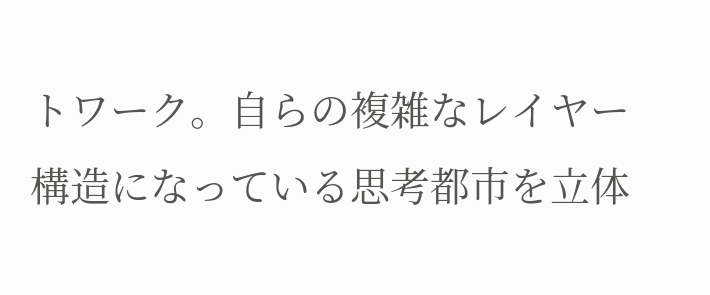トワーク。自らの複雑なレイヤー構造になっている思考都市を立体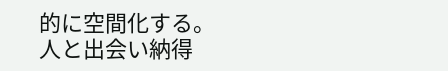的に空間化する。人と出会い納得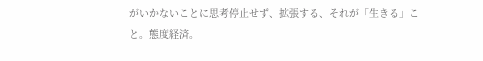がいかないことに思考停止せず、拡張する、それが「生きる」こと。態度経済。